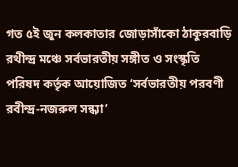গত ৫ই জুন কলকাতার জোড়াসাঁকো ঠাকুরবাড়ি রথীন্দ্র মঞ্চে সর্বভারতীয় সঙ্গীত ও সংস্কৃতি পরিষদ কর্তৃক আয়োজিত ‘সর্বভারতীয় পরবণী রবীন্দ্র-নজরুল সন্ধ্যা’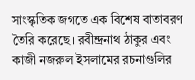সাংস্কৃতিক জগতে এক বিশেষ বাতাবরণ তৈরি করেছে। রবীন্দ্রনাথ ঠাকুর এবং কাজী নজরুল ইসলামের রচনাগুলির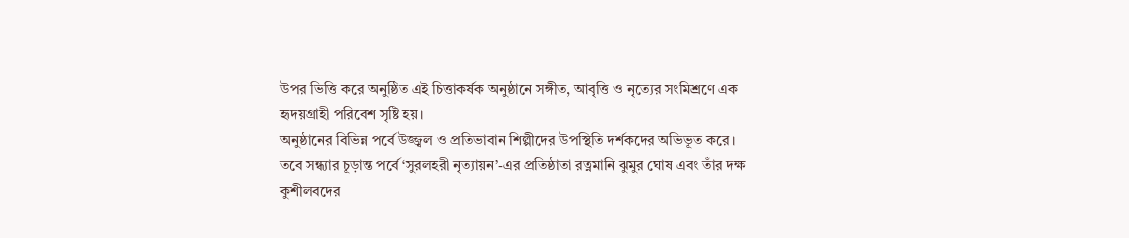উপর ভিত্তি করে অনুষ্ঠিত এই চিত্তাকর্ষক অনুষ্ঠানে সঙ্গীত, আবৃত্তি ও নৃত্যের সংমিশ্রণে এক হৃদয়গ্রাহী পরিবেশ সৃষ্টি হয়।
অনুষ্ঠানের বিভিন্ন পর্বে উজ্জ্বল ও প্রতিভাবান শিল্পীদের উপস্থিতি দর্শকদের অভিভূত করে। তবে সন্ধ্যার চূড়ান্ত পর্বে ‘সুরলহরী নৃত্যায়ন’-এর প্রতিষ্ঠাতা রত্নমানি ঝুমুর ঘোষ এবং তাঁর দক্ষ কুশীলবদের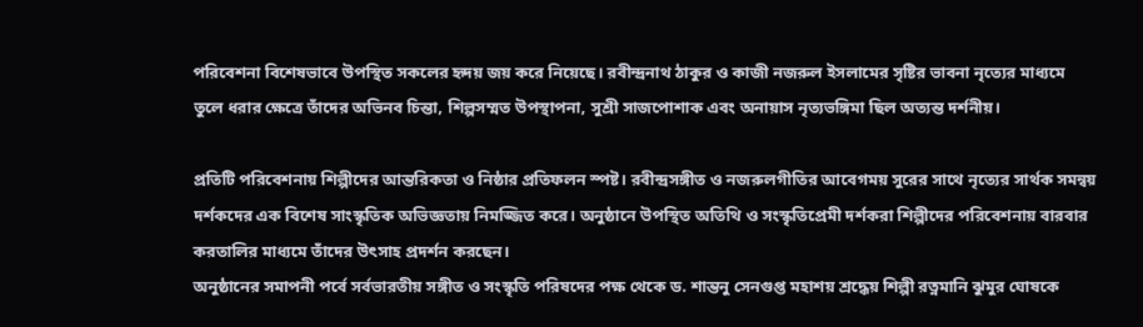পরিবেশনা বিশেষভাবে উপস্থিত সকলের হৃদয় জয় করে নিয়েছে। রবীন্দ্রনাথ ঠাকুর ও কাজী নজরুল ইসলামের সৃষ্টির ভাবনা নৃত্যের মাধ্যমে তুলে ধরার ক্ষেত্রে তাঁদের অভিনব চিন্তা, শিল্পসম্মত উপস্থাপনা, সুশ্রী সাজপোশাক এবং অনায়াস নৃত্যভঙ্গিমা ছিল অত্যন্ত দর্শনীয়।

প্রতিটি পরিবেশনায় শিল্পীদের আন্তরিকতা ও নিষ্ঠার প্রতিফলন স্পষ্ট। রবীন্দ্রসঙ্গীত ও নজরুলগীতির আবেগময় সুরের সাথে নৃত্যের সার্থক সমন্বয় দর্শকদের এক বিশেষ সাংস্কৃতিক অভিজ্ঞতায় নিমজ্জিত করে। অনুষ্ঠানে উপস্থিত অতিথি ও সংস্কৃতিপ্রেমী দর্শকরা শিল্পীদের পরিবেশনায় বারবার করতালির মাধ্যমে তাঁদের উৎসাহ প্রদর্শন করছেন।
অনুষ্ঠানের সমাপনী পর্বে সর্বভারতীয় সঙ্গীত ও সংস্কৃতি পরিষদের পক্ষ থেকে ড. শান্তনু সেনগুপ্ত মহাশয় শ্রদ্ধেয় শিল্পী রত্নমানি ঝুমুর ঘোষকে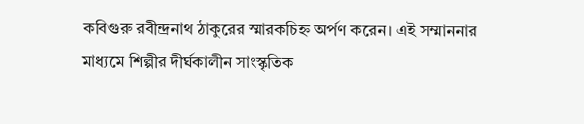কবিগুরু রবীন্দ্রনাথ ঠাকুরের স্মারকচিহ্ন অর্পণ করেন। এই সম্মাননার মাধ্যমে শিল্পীর দীর্ঘকালীন সাংস্কৃতিক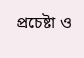প্রচেষ্টা ও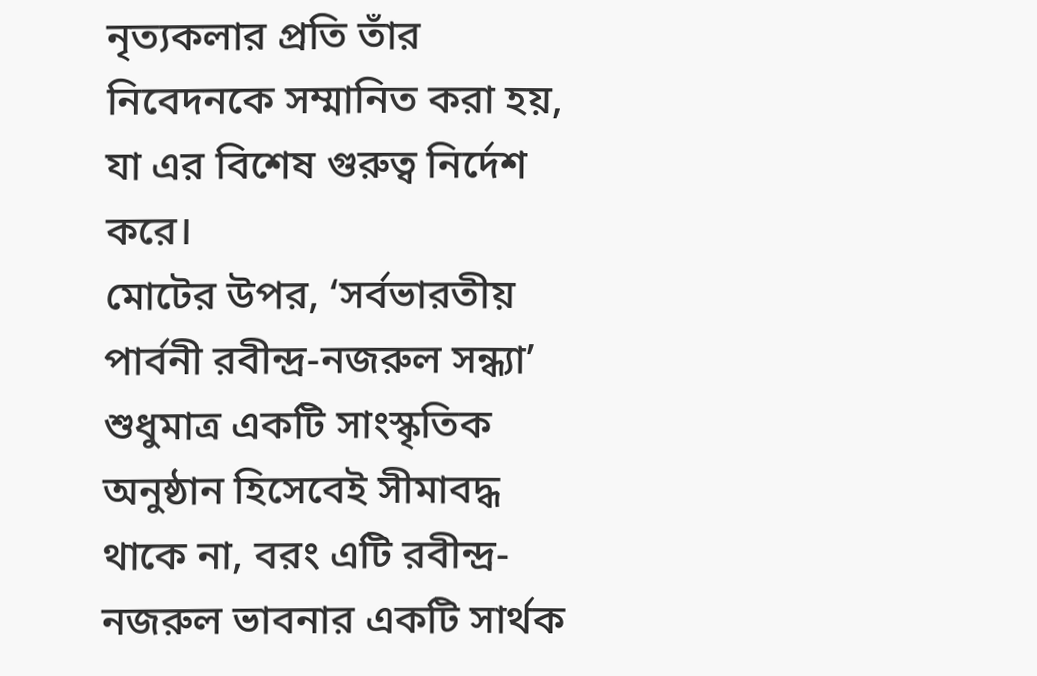নৃত্যকলার প্রতি তাঁর নিবেদনকে সম্মানিত করা হয়, যা এর বিশেষ গুরুত্ব নির্দেশ করে।
মোটের উপর, ‘সর্বভারতীয় পার্বনী রবীন্দ্র-নজরুল সন্ধ্যা’ শুধুমাত্র একটি সাংস্কৃতিক অনুষ্ঠান হিসেবেই সীমাবদ্ধ থাকে না, বরং এটি রবীন্দ্র-নজরুল ভাবনার একটি সার্থক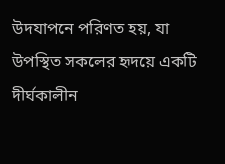উদযাপনে পরিণত হয়, যা উপস্থিত সকলের হৃদয়ে একটি দীর্ঘকালীন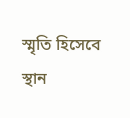স্মৃতি হিসেবে স্থান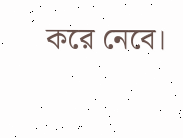করে নেবে।